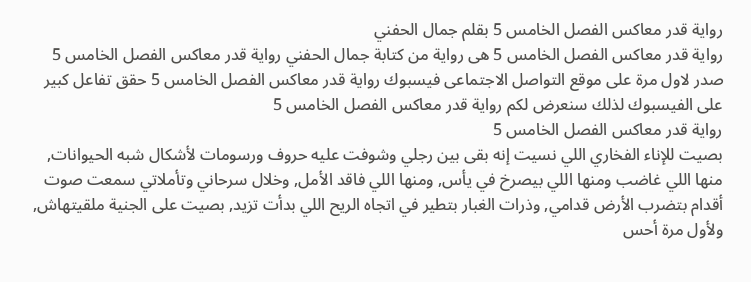رواية قدر معاكس الفصل الخامس 5 بقلم جمال الحفني
رواية قدر معاكس الفصل الخامس 5 هى رواية من كتابة جمال الحفني رواية قدر معاكس الفصل الخامس 5 صدر لاول مرة على موقع التواصل الاجتماعى فيسبوك رواية قدر معاكس الفصل الخامس 5 حقق تفاعل كبير على الفيسبوك لذلك سنعرض لكم رواية قدر معاكس الفصل الخامس 5
رواية قدر معاكس الفصل الخامس 5
بصيت للإناء الفخاري اللي نسيت إنه بقى بين رجلي وشوفت عليه حروف ورسومات لأشكال شبه الحيوانات, منها اللي غاضب ومنها اللي بيصرخ في يأس, ومنها اللي فاقد الأمل, وخلال سرحاني وتأملاتي سمعت صوت أقدام بتضرب الأرض قدامي, وذرات الغبار بتطير في اتجاه الريح اللي بدأت تزيد, بصيت على الجنية ملقيتهاش, ولأول مرة أحس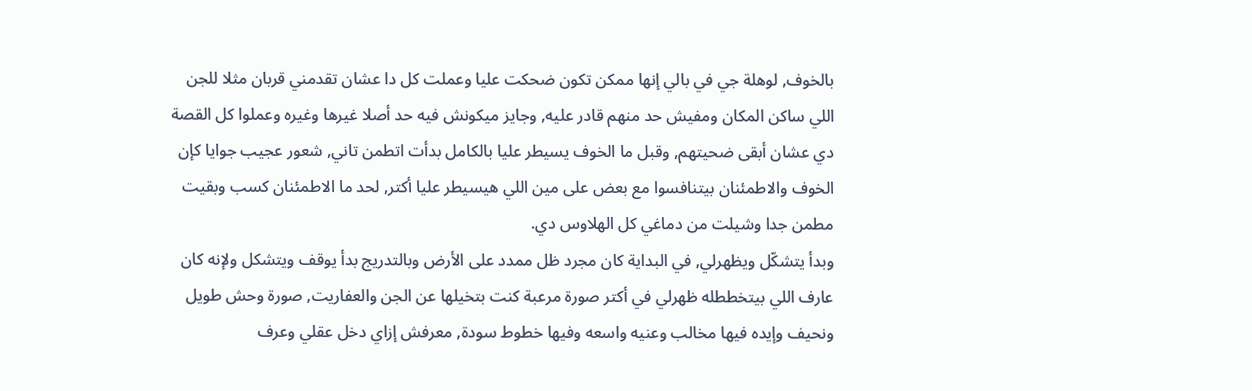بالخوف, لوهلة جي في بالي إنها ممكن تكون ضحكت عليا وعملت كل دا عشان تقدمني قربان مثلا للجن اللي ساكن المكان ومفيش حد منهم قادر عليه, وجايز ميكونش فيه حد أصلا غيرها وغيره وعملوا كل القصة دي عشان أبقى ضحيتهم, وقبل ما الخوف يسيطر عليا بالكامل بدأت اتطمن تاني, شعور عجيب جوايا كإن الخوف والاطمئنان بيتنافسوا مع بعض على مين اللي هيسيطر عليا أكتر, لحد ما الاطمئنان كسب وبقيت مطمن جدا وشيلت من دماغي كل الهلاوس دي.
وبدأ يتشكّل ويظهرلي, في البداية كان مجرد ظل ممدد على الأرض وبالتدريج بدأ يوقف ويتشكل ولإنه كان عارف اللي بيتخططله ظهرلي في أكتر صورة مرعبة كنت بتخيلها عن الجن والعفاريت, صورة وحش طويل ونحيف وإيده فيها مخالب وعنيه واسعه وفيها خطوط سودة, معرفش إزاي دخل عقلي وعرف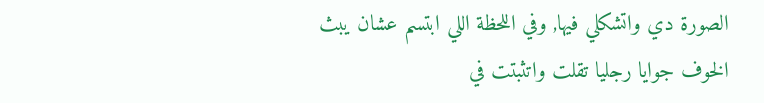الصورة دي واتشكلي فيها, وفي اللحظة اللي ابتسم عشان يبث الخوف جوايا رجليا تقلت واتثبتت في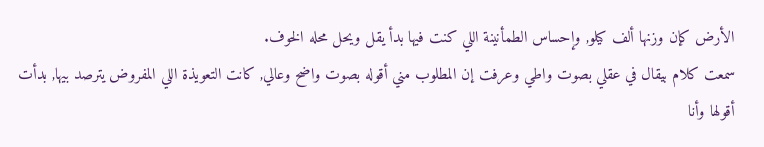الأرض كإن وزنها ألف كيلو, وإحساس الطمأنينة اللي كنت فيها بدأ يقل ويحل محله الخوف.
سمعت كلام بيقال في عقلي بصوت واطي وعرفت إن المطلوب مني أقوله بصوت واضح وعالي, كانت التعويذة اللي المفروض يترصد بيها, بدأت أقولها وأنا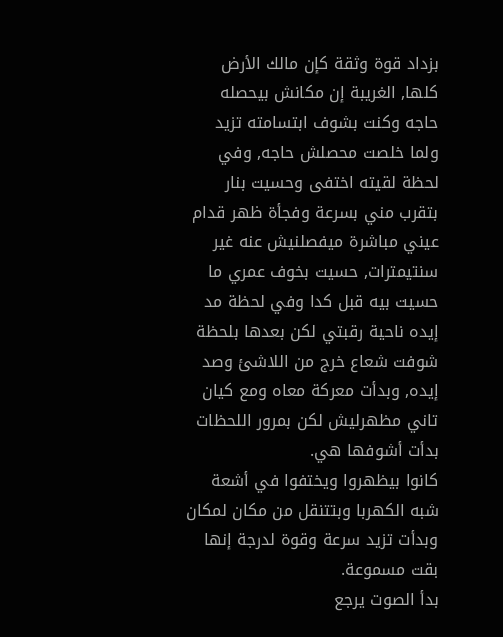بزداد قوة وثقة كإن مالك الأرض كلها, الغريبة إن مكانش بيحصله حاجه وكنت بشوف ابتسامته تزيد ولما خلصت محصلش حاجه, وفي لحظة لقيته اختفى وحسيت بنار بتقرب مني بسرعة وفجأة ظهر قدام عيني مباشرة ميفصلنيش عنه غير سنتيمترات, حسيت بخوف عمري ما حسيت بيه قبل كدا وفي لحظة مد إيده ناحية رقبتي لكن بعدها بلحظة شوفت شعاع خرج من اللاشئ وصد إيده, وبدأت معركة معاه ومع كيان تاني مظهرليش لكن بمرور اللحظات بدأت أشوفها هي.
كانوا بيظهروا ويختفوا في أشعة شبه الكهربا وبتتنقل من مكان لمكان وبدأت تزيد سرعة وقوة لدرجة إنها بقت مسموعة.
بدأ الصوت يرجع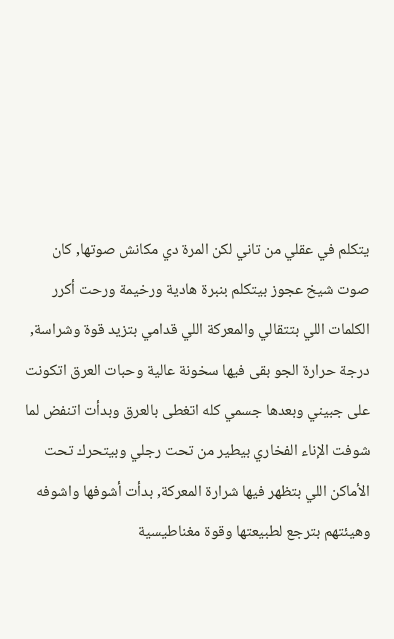يتكلم في عقلي من تاني لكن المرة دي مكانش صوتها, كان صوت شيخ عجوز بيتكلم بنبرة هادية ورخيمة ورحت أكرر الكلمات اللي بتتقالي والمعركة اللي قدامي بتزيد قوة وشراسة, درجة حرارة الجو بقى فيها سخونة عالية وحبات العرق اتكونت على جبيني وبعدها جسمي كله اتغطى بالعرق وبدأت اتنفض لما شوفت الإناء الفخاري بيطير من تحت رجلي وبيتحرك تحت الأماكن اللي بتظهر فيها شرارة المعركة, بدأت أشوفها واشوفه وهيئتهم بترجع لطبيعتها وقوة مغناطيسية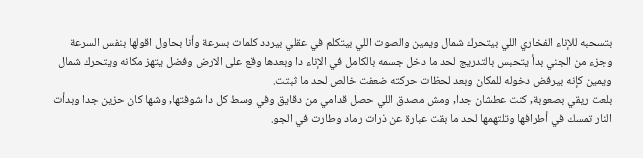بتسحبه للإناء الفخاري اللي بيتحرك شمال ويمين والصوت اللي بيتكلم في عقلي بيردد كلمات بسرعة وأنا بحاول اقولها بنفس السرعة وجزء من الجني بدأ يتحبس بالتدريج لحد ما دخل جسمه بالكامل في الإناء دا وبعدها وقع على الارض وفضل يتهز مكانه ويتحرك شمال ويمين كإنه بيرفض دخوله للمكان وبعد لحظات حركته ضعفت خالص لحد ما ثبتت.
بلعت ريقي بصعوبة, كنت عطشان جدا, ومش مصدق اللي حصل قدامي من دقايق وفي وسط كل دا شوفتها, وشها كان حزين جدا وبدأت النار تمسك في أطرافها وتلتهمها لحد ما بقت عبارة عن ذرات رماد وطارت في الجو.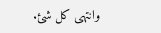وانتهى كل شئ.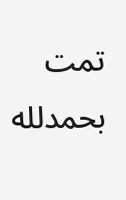تمت بحمدلله